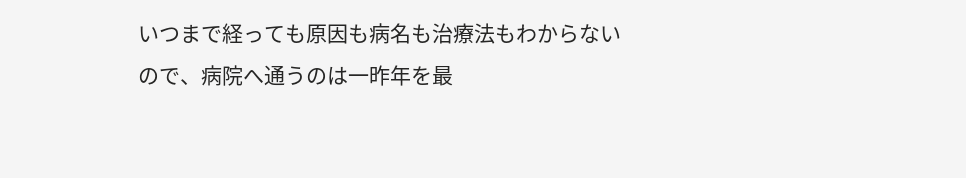いつまで経っても原因も病名も治療法もわからないので、病院へ通うのは一昨年を最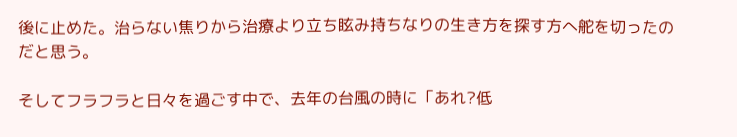後に止めた。治らない焦りから治療より立ち眩み持ちなりの生き方を探す方へ舵を切ったのだと思う。

そしてフラフラと日々を過ごす中で、去年の台風の時に「あれ?低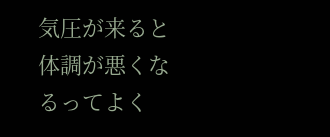気圧が来ると体調が悪くなるってよく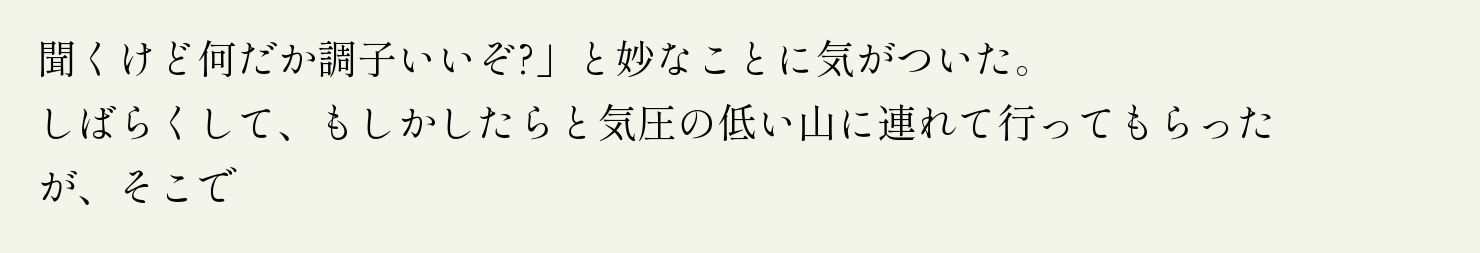聞くけど何だか調子いいぞ?」と妙なことに気がついた。
しばらくして、もしかしたらと気圧の低い山に連れて行ってもらったが、そこで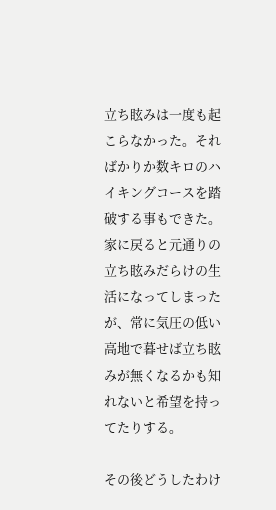立ち眩みは一度も起こらなかった。そればかりか数キロのハイキングコースを踏破する事もできた。
家に戻ると元通りの立ち眩みだらけの生活になってしまったが、常に気圧の低い高地で暮せば立ち眩みが無くなるかも知れないと希望を持ってたりする。

その後どうしたわけ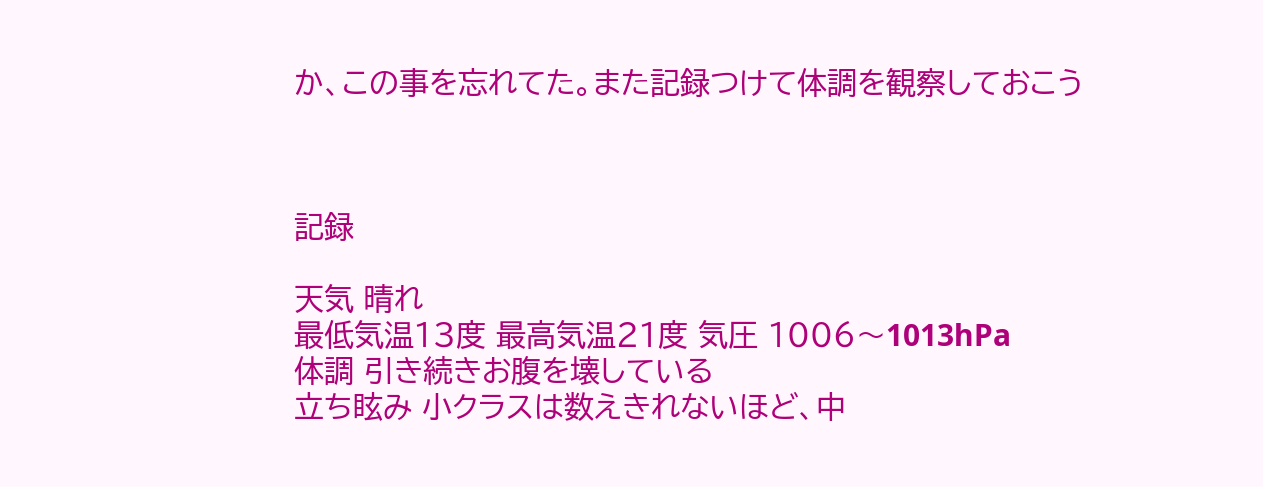か、この事を忘れてた。また記録つけて体調を観察しておこう



記録

天気 晴れ
最低気温13度 最高気温21度 気圧 1006〜1013hPa
体調 引き続きお腹を壊している
立ち眩み 小クラスは数えきれないほど、中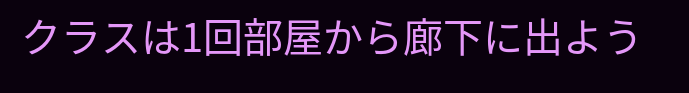クラスは1回部屋から廊下に出よう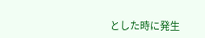とした時に発生